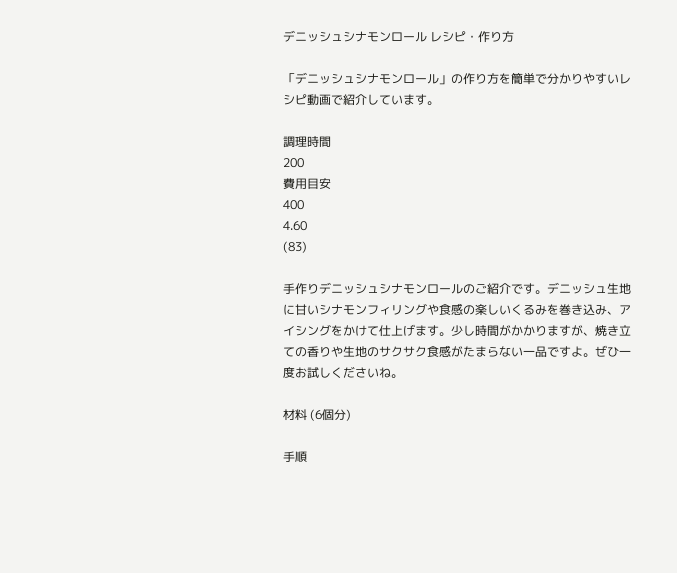デニッシュシナモンロール レシピ・作り方

「デニッシュシナモンロール」の作り方を簡単で分かりやすいレシピ動画で紹介しています。

調理時間
200
費用目安
400
4.60
(83)

手作りデニッシュシナモンロールのご紹介です。デニッシュ生地に甘いシナモンフィリングや食感の楽しいくるみを巻き込み、アイシングをかけて仕上げます。少し時間がかかりますが、焼き立ての香りや生地のサクサク食感がたまらない一品ですよ。ぜひ一度お試しくださいね。

材料 (6個分)

手順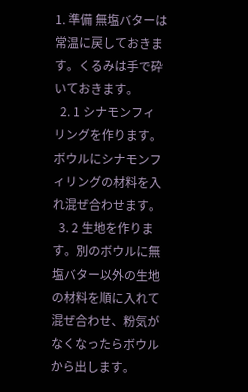1. 準備 無塩バターは常温に戻しておきます。くるみは手で砕いておきます。
  2. 1 シナモンフィリングを作ります。ボウルにシナモンフィリングの材料を入れ混ぜ合わせます。
  3. 2 生地を作ります。別のボウルに無塩バター以外の生地の材料を順に入れて混ぜ合わせ、粉気がなくなったらボウルから出します。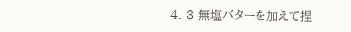4. 3 無塩バターを加えて捏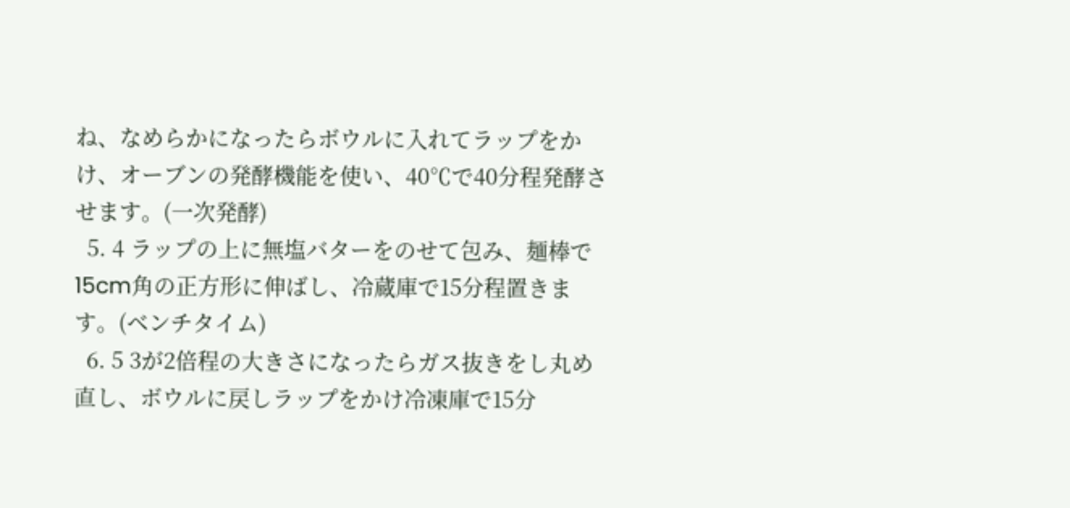ね、なめらかになったらボウルに入れてラップをかけ、オーブンの発酵機能を使い、40℃で40分程発酵させます。(一次発酵)
  5. 4 ラップの上に無塩バターをのせて包み、麺棒で15cm角の正方形に伸ばし、冷蔵庫で15分程置きます。(ベンチタイム)
  6. 5 3が2倍程の大きさになったらガス抜きをし丸め直し、ボウルに戻しラップをかけ冷凍庫で15分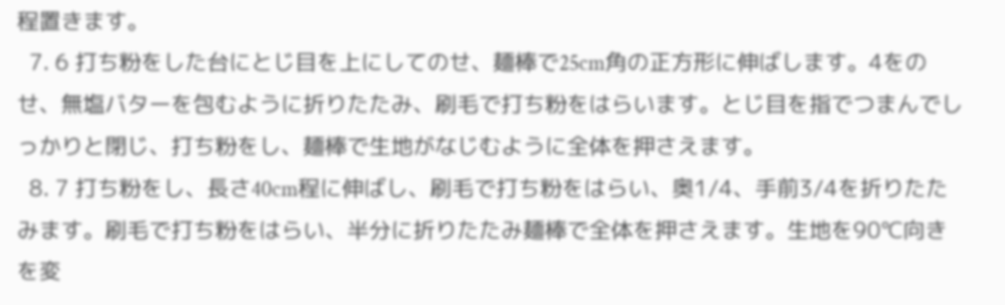程置きます。
  7. 6 打ち粉をした台にとじ目を上にしてのせ、麺棒で25cm角の正方形に伸ばします。4をのせ、無塩バターを包むように折りたたみ、刷毛で打ち粉をはらいます。とじ目を指でつまんでしっかりと閉じ、打ち粉をし、麺棒で生地がなじむように全体を押さえます。
  8. 7 打ち粉をし、長さ40cm程に伸ばし、刷毛で打ち粉をはらい、奥1/4、手前3/4を折りたたみます。刷毛で打ち粉をはらい、半分に折りたたみ麺棒で全体を押さえます。生地を90℃向きを変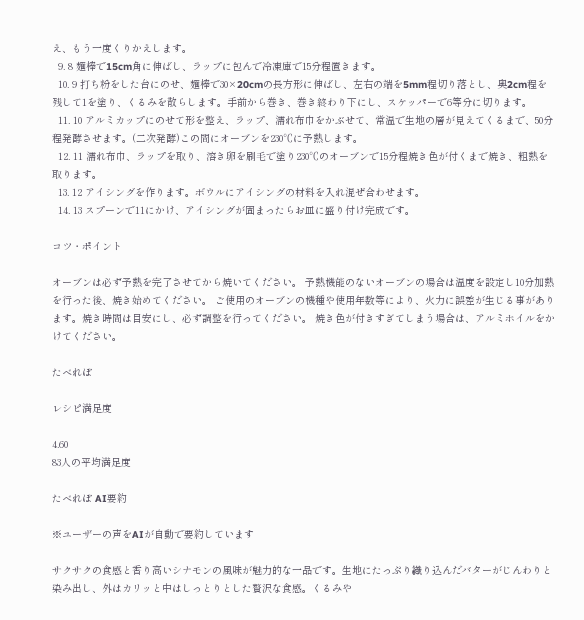え、もう一度くりかえします。
  9. 8 麺棒で15cm角に伸ばし、ラップに包んで冷凍庫で15分程置きます。
  10. 9 打ち粉をした台にのせ、麺棒で30×20cmの長方形に伸ばし、左右の端を5mm程切り落とし、奥2cm程を残して1を塗り、くるみを散らします。手前から巻き、巻き終わり下にし、スケッパーで6等分に切ります。
  11. 10 アルミカップにのせて形を整え、ラップ、濡れ布巾をかぶせて、常温で生地の層が見えてくるまで、50分程発酵させます。(二次発酵)この間にオーブンを230℃に予熱します。
  12. 11 濡れ布巾、ラップを取り、溶き卵を刷毛で塗り230℃のオーブンで15分程焼き色が付くまで焼き、粗熱を取ります。
  13. 12 アイシングを作ります。ボウルにアイシングの材料を入れ混ぜ合わせます。
  14. 13 スプーンで11にかけ、アイシングが固まったらお皿に盛り付け完成です。

コツ・ポイント

オーブンは必ず予熱を完了させてから焼いてください。 予熱機能のないオーブンの場合は温度を設定し10分加熱を行った後、焼き始めてください。 ご使用のオーブンの機種や使用年数等により、火力に誤差が生じる事があります。焼き時間は目安にし、必ず調整を行ってください。 焼き色が付きすぎてしまう場合は、アルミホイルをかけてください。

たべれぽ

レシピ満足度

4.60
83人の平均満足度

たべれぽ AI要約

※ユーザーの声をAIが自動で要約しています

サクサクの食感と香り高いシナモンの風味が魅力的な一品です。生地にたっぷり織り込んだバターがじんわりと染み出し、外はカリッと中はしっとりとした贅沢な食感。くるみや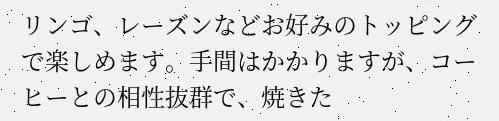リンゴ、レーズンなどお好みのトッピングで楽しめます。手間はかかりますが、コーヒーとの相性抜群で、焼きた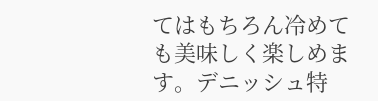てはもちろん冷めても美味しく楽しめます。デニッシュ特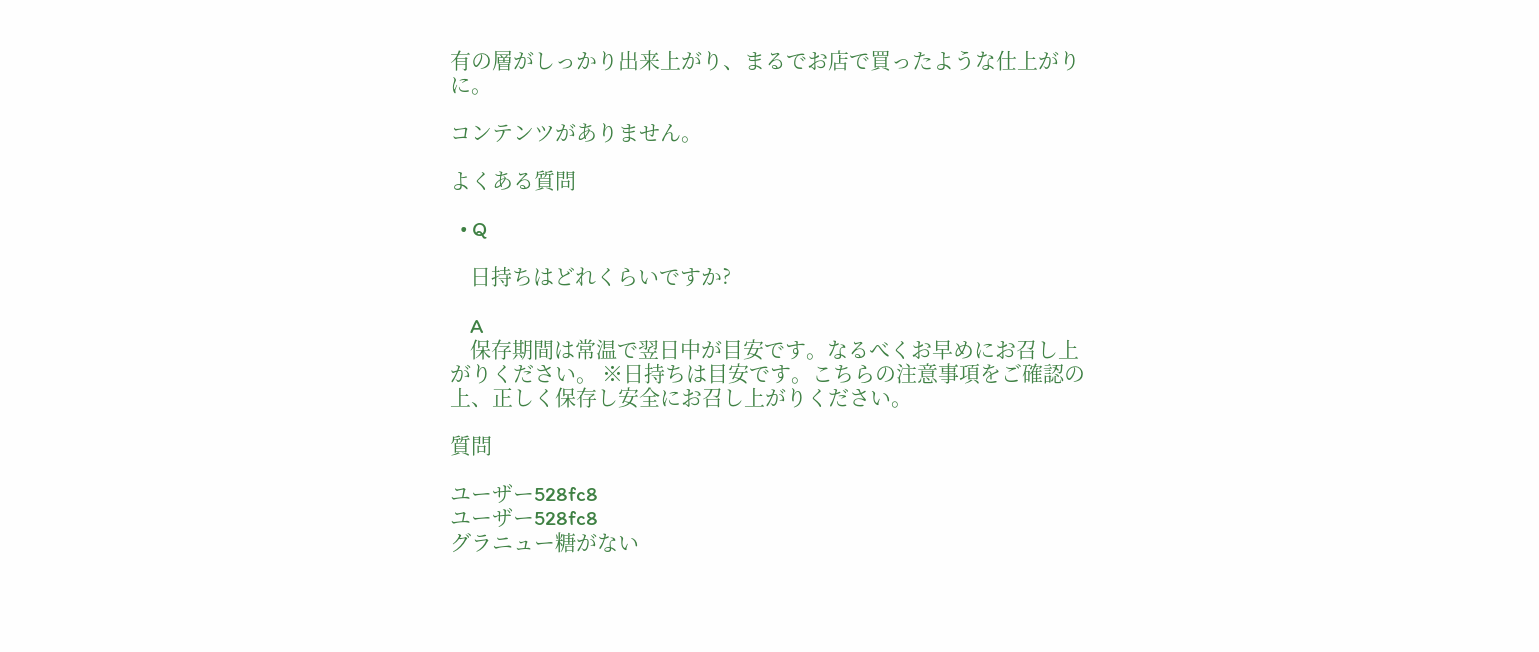有の層がしっかり出来上がり、まるでお店で買ったような仕上がりに。

コンテンツがありません。

よくある質問

  • Q

    日持ちはどれくらいですか?

    A
    保存期間は常温で翌日中が目安です。なるべくお早めにお召し上がりください。 ※日持ちは目安です。こちらの注意事項をご確認の上、正しく保存し安全にお召し上がりください。

質問

ユーザー528fc8
ユーザー528fc8
グラニュー糖がない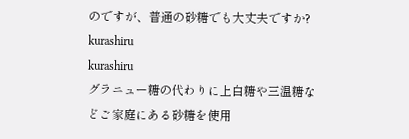のですが、普通の砂糖でも大丈夫ですか?
kurashiru
kurashiru
グラニュー糖の代わりに上白糖や三温糖などご家庭にある砂糖を使用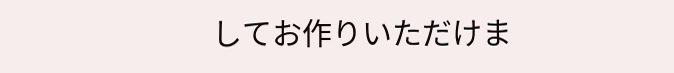してお作りいただけま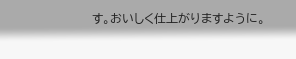す。おいしく仕上がりますように。